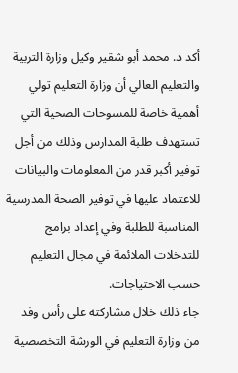أكد د. محمد أبو شقير وكيل وزارة التربية والتعليم العالي أن وزارة التعليم تولي أهمية خاصة للمسوحات الصحية التي تستهدف طلبة المدارس وذلك من أجل توفير أكبر قدر من المعلومات والبيانات للاعتماد عليها في توفير الصحة المدرسية المناسبة للطلبة وفي إعداد برامج للتدخلات الملائمة في مجال التعليم حسب الاحتياجات.
جاء ذلك خلال مشاركته على رأس وفد من وزارة التعليم في الورشة التخصصية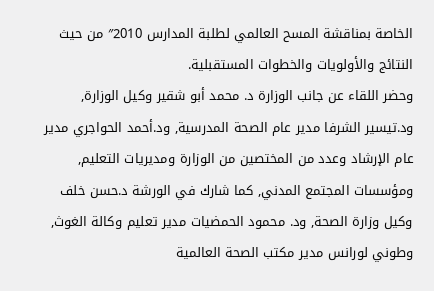الخاصة بمناقشة المسح العالمي لطلبة المدارس 2010″ من حيث النتائج والأولويات والخطوات المستقبلية.
وحضر اللقاء عن جانب الوزارة د. محمد أبو شقير وكيل الوزارة, ود.تيسير الشرفا مدير عام الصحة المدرسية, ود.أحمد الحواجري مدير عام الإرشاد وعدد من المختصين من الوزارة ومديريات التعليم, ومؤسسات المجتمع المدني, كما شارك في الورشة د.حسن خلف وكيل وزارة الصحة, ود. محمود الحمضيات مدير تعليم وكالة الغوث, وطوني لورانس مدير مكتب الصحة العالمية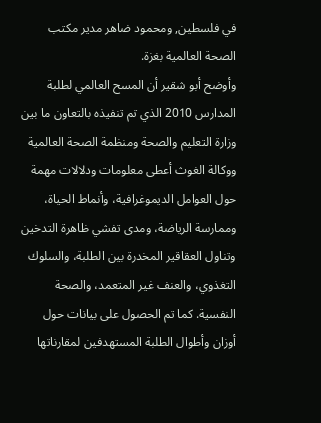في فلسطين, ومحمود ضاهر مدير مكتب الصحة العالمية بغزة.
وأوضح أبو شقير أن المسح العالمي لطلبة المدارس 2010 الذي تم تنفيذه بالتعاون ما بين وزارة التعليم والصحة ومنظمة الصحة العالمية ووكالة الغوث أعطى معلومات ودلالات مهمة حول العوامل الديموغرافية، وأنماط الحياة، وممارسة الرياضة، ومدى تفشي ظاهرة التدخين وتناول العقاقير المخدرة بين الطلبة، والسلوك التغذوي، والعنف غير المتعمد، والصحة النفسية. كما تم الحصول على بيانات حول أوزان وأطوال الطلبة المستهدفين لمقارناتها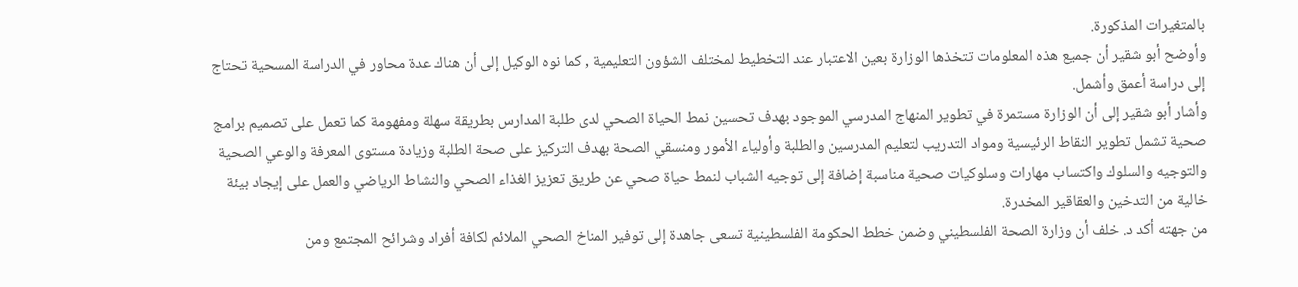بالمتغيرات المذكورة.
وأوضح أبو شقير أن جميع هذه المعلومات تتخذها الوزارة بعين الاعتبار عند التخطيط لمختلف الشؤون التعليمية , كما نوه الوكيل إلى أن هناك عدة محاور في الدراسة المسحية تحتاج إلى دراسة أعمق وأشمل.
وأشار أبو شقير إلى أن الوزارة مستمرة في تطوير المنهاج المدرسي الموجود بهدف تحسين نمط الحياة الصحي لدى طلبة المدارس بطريقة سهلة ومفهومة كما تعمل على تصميم برامج صحية تشمل تطوير النقاط الرئيسية ومواد التدريب لتعليم المدرسين والطلبة وأولياء الأمور ومنسقي الصحة بهدف التركيز على صحة الطلبة وزيادة مستوى المعرفة والوعي الصحية والتوجيه والسلوك واكتساب مهارات وسلوكيات صحية مناسبة إضافة إلى توجيه الشباب لنمط حياة صحي عن طريق تعزيز الغذاء الصحي والنشاط الرياضي والعمل على إيجاد بيئة خالية من التدخين والعقاقير المخدرة.
من جهته أكد د. خلف أن وزارة الصحة الفلسطيني وضمن خطط الحكومة الفلسطينية تسعى جاهدة إلى توفير المناخ الصحي الملائم لكافة أفراد وشرائح المجتمع ومن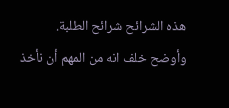هذه الشرائح شرائح الطلبة.
وأوضح خلف انه من المهم أن نأخذ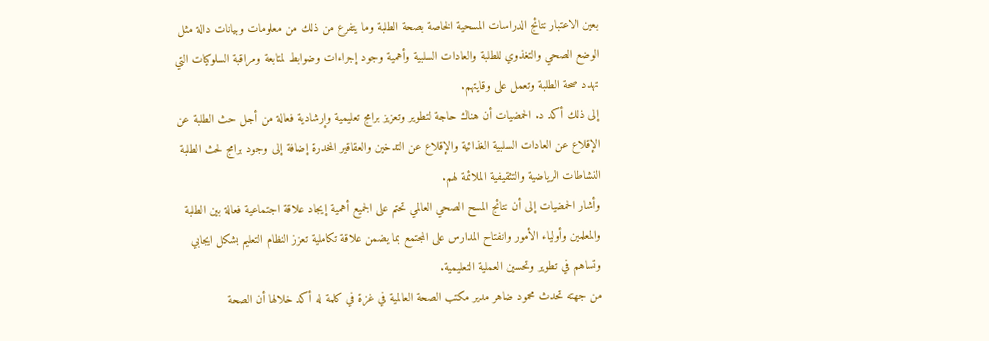بعين الاعتبار نتائج الدراسات المسحية الخاصة بصحة الطلبة وما يتفرع من ذلك من معلومات وبيانات دالة مثل الوضع الصحي والتغذوي للطلبة والعادات السلبية وأهمية وجود إجراءات وضوابط لمتابعة ومراقبة السلوكيات التي تهدد صحة الطلبة وتعمل على وقايتهم.
إلى ذلك أكد د. الحمضيات أن هناك حاجة لتطوير وتعزيز برامج تعليمية وإرشادية فعالة من أجل حث الطلبة عن الإقلاع عن العادات السلبية الغذائية والإقلاع عن التدخين والعقاقير المخدرة إضافة إلى وجود برامج لحث الطلبة النشاطات الرياضية والتثقيفية الملائمة لهم.
وأشار الحمضيات إلى أن نتائج المسح الصحي العالمي تحتم على الجميع أهمية إيجاد علاقة اجتماعية فعالة بين الطلبة والمعلمين وأولياء الأمور وانفتاح المدارس على المجتمع بما يضمن علاقة تكاملية تعزز النظام التعليم بشكل ايجابي وتساهم في تطوير وتحسين العملية التعليمية.
من جهته تحدث محمود ضاهر مدير مكتب الصحة العالمية في غزة في كلمة له أكد خلالها أن الصحة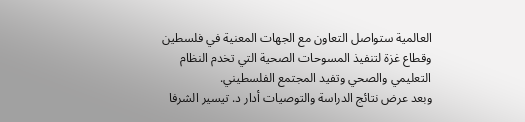العالمية ستواصل التعاون مع الجهات المعنية في فلسطين وقطاع غزة لتنفيذ المسوحات الصحية التي تخدم النظام التعليمي والصحي وتفيد المجتمع الفلسطيني.
وبعد عرض نتائج الدراسة والتوصيات أدار د. تيسير الشرفا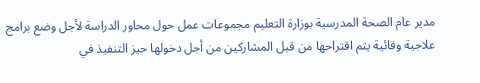مدير عام الصحة المدرسية بوزارة التعليم مجموعات عمل حول محاور الدراسة لأجل وضع برامج علاجية وقائية يتم اقتراحها من قبل المشاركين من أجل دخولها حيز التنفيذ في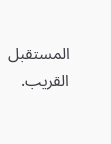المستقبل القريب.